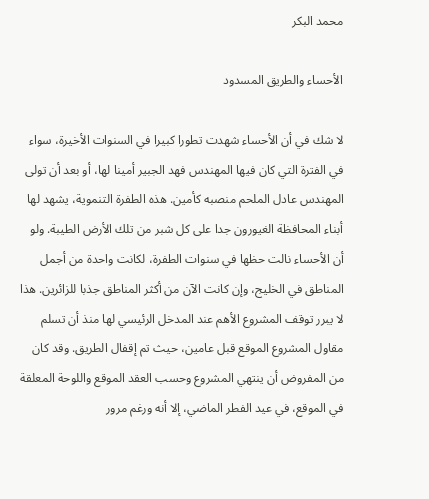محمد البكر

الأحساء والطريق المسدود

لا شك في أن الأحساء شهدت تطورا كبيرا في السنوات الأخيرة، سواء في الفترة التي كان فيها المهندس فهد الجبير أمينا لها، أو بعد أن تولى المهندس عادل الملحم منصبه كأمين. هذه الطفرة التنموية، يشهد لها أبناء المحافظة الغيورون جدا على كل شبر من تلك الأرض الطيبة. ولو أن الأحساء نالت حظها في سنوات الطفرة، لكانت واحدة من أجمل المناطق في الخليج، وإن كانت الآن من أكثر المناطق جذبا للزائرين. هذا لا يبرر توقف المشروع الأهم عند المدخل الرئيسي لها منذ أن تسلم مقاول المشروع الموقع قبل عامين، حيث تم إقفال الطريق. وقد كان من المفروض أن ينتهي المشروع وحسب العقد الموقع واللوحة المعلقة في الموقع، في عيد الفطر الماضي، إلا أنه ورغم مرور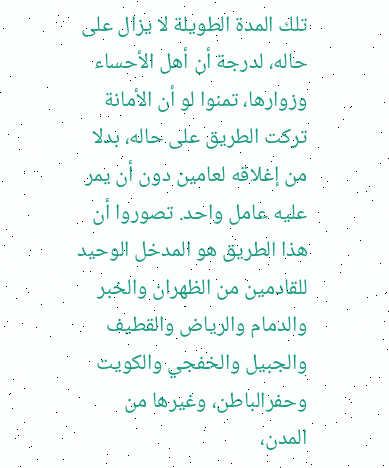تلك المدة الطويلة لا يزال على حاله، لدرجة أن أهل الأحساء وزوارها، تمنوا لو أن الأمانة تركت الطريق على حاله، بدلا من إغلاقه لعامين دون أن يمر عليه عامل واحد. تصوروا أن هذا الطريق هو المدخل الوحيد للقادمين من الظهران والخبر والدمام والرياض والقطيف والجبيل والخفجي والكويت وحفرالباطن، وغيرها من المدن،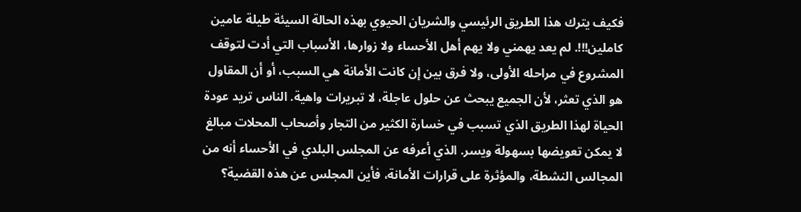فكيف يترك هذا الطريق الرئيسي والشريان الحيوي بهذه الحالة السيئة طيلة عامين كاملين!!!. لم يعد يهمني ولا يهم أهل الأحساء ولا زوارها، الأسباب التي أدت لتوقف المشروع في مراحله الأولى، ولا فرق بين إن كانت الأمانة هي السبب، أو أن المقاول هو الذي تعثر، لأن الجميع يبحث عن حلول عاجلة، لا تبريرات واهية. الناس تريد عودة الحياة لهذا الطريق الذي تسبب في خسارة الكثير من التجار وأصحاب المحلات مبالغ لا يمكن تعويضها بسهولة ويسر. الذي أعرفه عن المجلس البلدي في الأحساء أنه من المجالس النشطة، والمؤثرة على قرارات الأمانة، فأين المجلس عن هذه القضية؟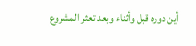أين دوره قبل وأثناء وبعد تعثر المشروع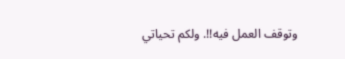وتوقف العمل فيه!!. ولكم تحياتي